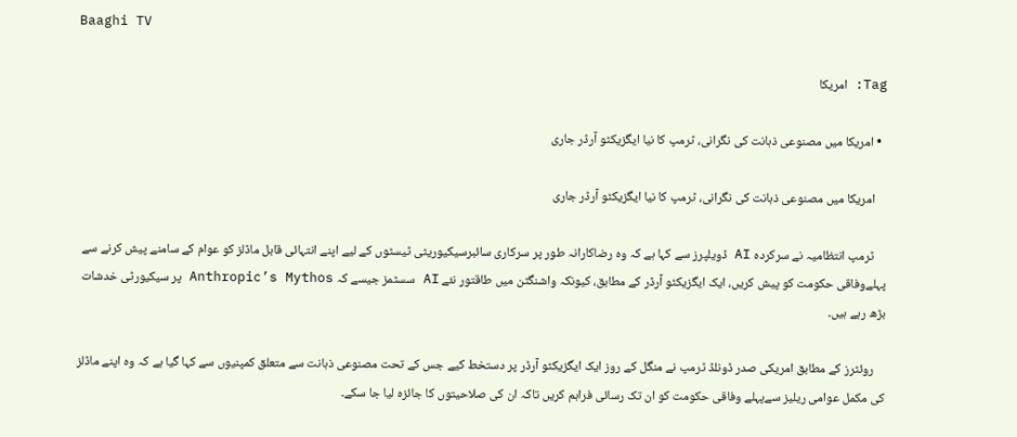Baaghi TV

Tag: امریکا

  • امریکا میں مصنوعی ذہانت کی نگرانی، ٹرمپ کا نیا ایگزیکٹو آرڈر جاری

    امریکا میں مصنوعی ذہانت کی نگرانی، ٹرمپ کا نیا ایگزیکٹو آرڈر جاری

    ٹرمپ انتظامیہ نے سرکردہ AI ڈویلپرز سے کہا ہے کہ وہ رضاکارانہ طور پر سرکاری سائبرسیکیوریٹی ٹیسٹوں کے لیے اپنے انتہائی قابل ماڈلز کو عوام کے سامنے پیش کرنے سے پہلےوفاقی حکومت کو پیش کریں، ایک ایگزیکٹو آرڈر کے مطابق، کیونکہ واشنگٹن میں طاقتور نئے AI سسٹمز جیسے کہ Anthropic’s Mythos پر سیکیورٹی خدشات بڑھ رہے ہیں۔

    روئٹرز کے مطابق امریکی صدر ڈونلڈ ٹرمپ نے منگل کے روز ایک ایگزیکٹو آرڈر پر دستخط کیے جس کے تحت مصنوعی ذہانت سے متعلق کمپنیوں سے کہا گیا ہے کہ وہ اپنے ماڈلز کی مکمل عوامی ریلیز سےپہلے وفاقی حکومت کو ان تک رسائی فراہم کریں تاکہ ان کی صلاحیتوں کا جائزہ لیا جا سکے۔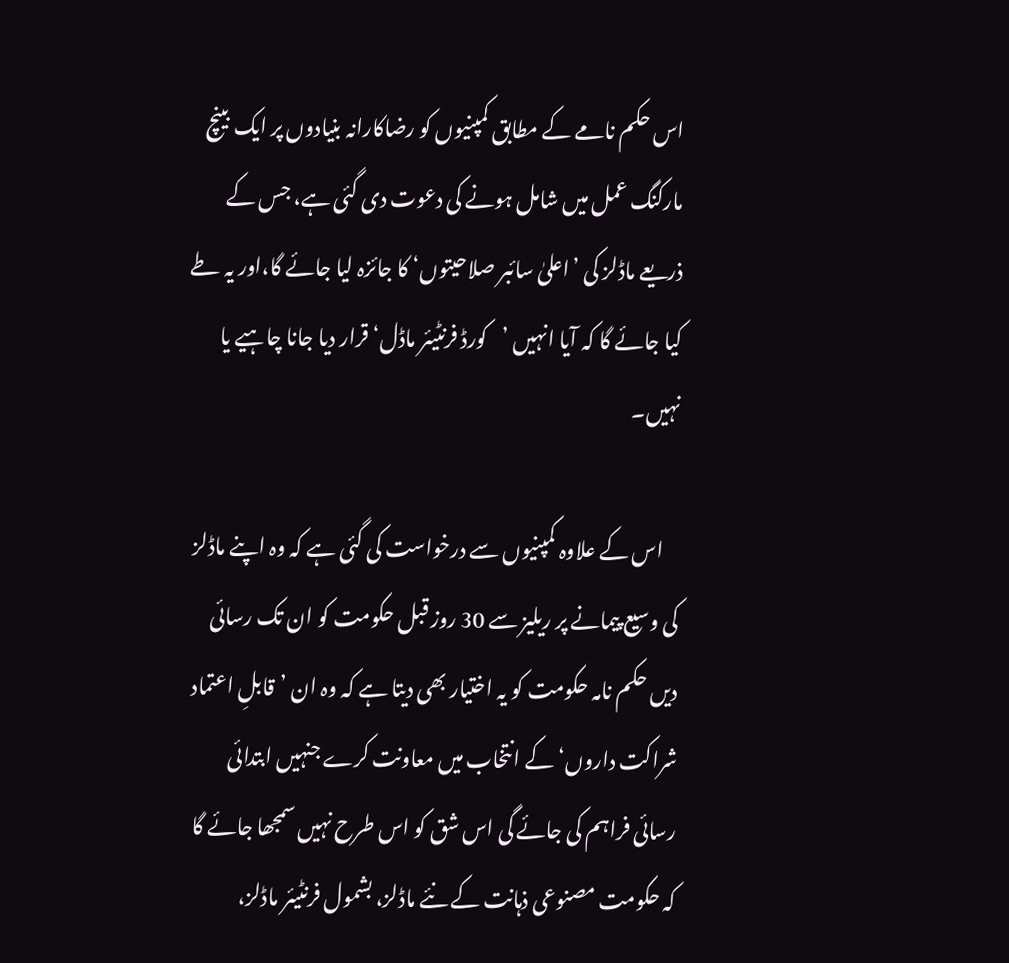اس حکم نامے کے مطابق کمپنیوں کو رضاکارانہ بنیادوں پر ایک بینچ مارکنگ عمل میں شامل ہونے کی دعوت دی گئی ہے، جس کے ذریعے ماڈلز کی ’اعلیٰ سائبر صلاحیتوں‘ کا جائزہ لیا جائے گا،اور یہ طے کیا جائے گا کہ آیا انہیں ’کورڈ فرنٹیئر ماڈل‘ قرار دیا جانا چاہیے یا نہیں۔

    اس کے علاوہ کمپنیوں سے درخواست کی گئی ہے کہ وہ اپنے ماڈلز کی وسیع پیمانے پر ریلیز سے 30 روز قبل حکومت کو ان تک رسائی دیں حکم نامہ حکومت کو یہ اختیار بھی دیتا ہے کہ وہ ان ’قابلِ اعتماد شراکت داروں‘ کے انتخاب میں معاونت کرے جنہیں ابتدائی رسائی فراہم کی جائے گی اس شق کو اس طرح نہیں سمجھا جائے گا کہ حکومت مصنوعی ذہانت کے نئے ماڈلز، بشمول فرنٹیئر ماڈلز،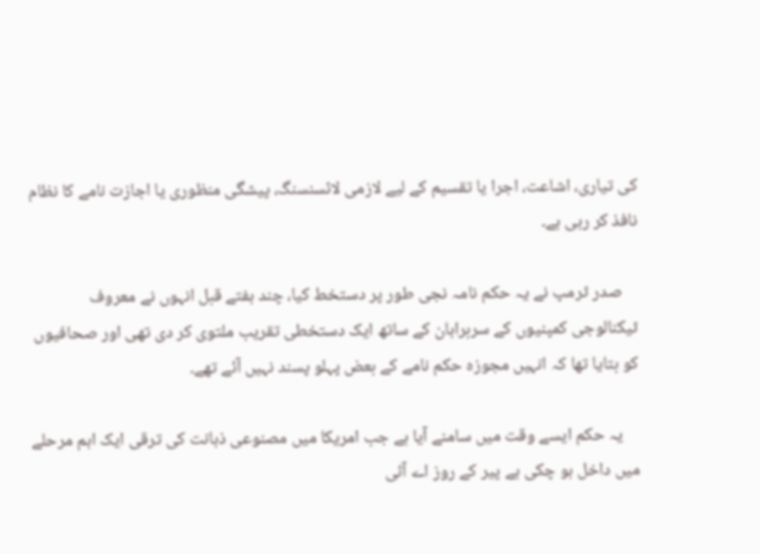کی تیاری، اشاعت، اجرا یا تقسیم کے لیے لازمی لائسنسنگ، پیشگی منظوری یا اجازت نامے کا نظام نافذ کر رہی ہے۔

    صدر ٹرمپ نے یہ حکم نامہ نجی طور پر دستخط کیا، چند ہفتے قبل انہوں نے معروف ٹیکنالوجی کمپنیوں کے سربراہان کے ساتھ ایک دستخطی تقریب ملتوی کر دی تھی اور صحافیوں کو بتایا تھا کہ انہیں مجوزہ حکم نامے کے بعض پہلو پسند نہیں آئے تھے۔

    یہ حکم ایسے وقت میں سامنے آیا ہے جب امریکا میں مصنوعی ذہانت کی ترقی ایک اہم مرحلے میں داخل ہو چکی ہے پیر کے روز اے آئی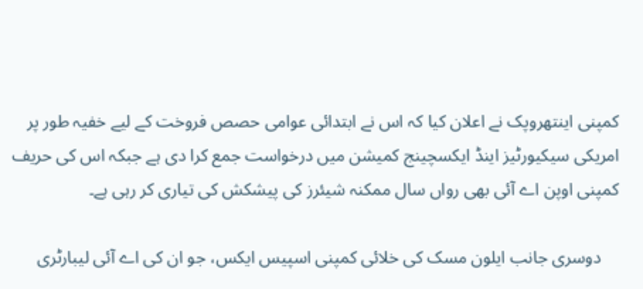کمپنی اینتھروپک نے اعلان کیا کہ اس نے ابتدائی عوامی حصص فروخت کے لیے خفیہ طور پر امریکی سیکیورٹیز اینڈ ایکسچینج کمیشن میں درخواست جمع کرا دی ہے جبکہ اس کی حریف کمپنی اوپن اے آئی بھی رواں سال ممکنہ شیئرز کی پیشکش کی تیاری کر رہی ہے۔

    دوسری جانب ایلون مسک کی خلائی کمپنی اسپیس ایکس، جو ان کی اے آئی لیبارٹری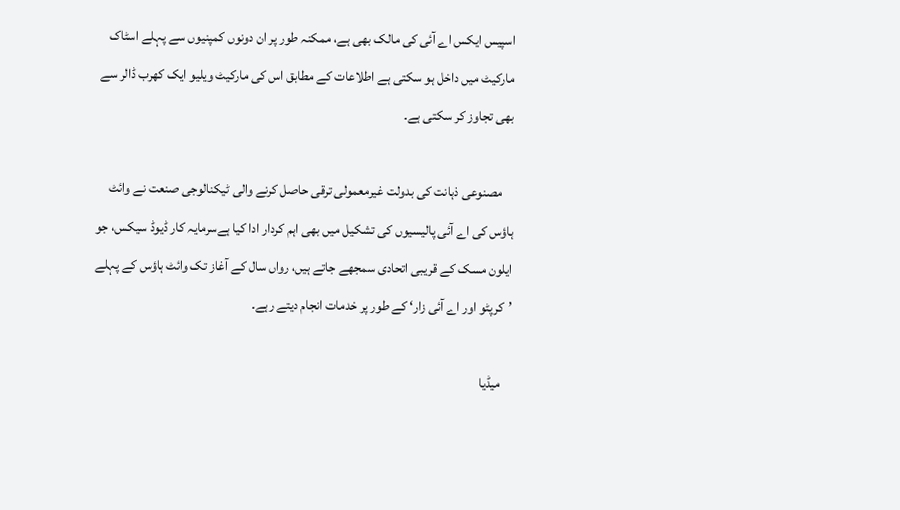اسپیس ایکس اے آئی کی مالک بھی ہے، ممکنہ طور پر ان دونوں کمپنیوں سے پہلے اسٹاک مارکیٹ میں داخل ہو سکتی ہے اطلاعات کے مطابق اس کی مارکیٹ ویلیو ایک کھرب ڈالر سے بھی تجاوز کر سکتی ہے۔

    مصنوعی ذہانت کی بدولت غیرمعمولی ترقی حاصل کرنے والی ٹیکنالوجی صنعت نے وائٹ ہاؤس کی اے آئی پالیسیوں کی تشکیل میں بھی اہم کردار ادا کیا ہےسرمایہ کار ڈیوڈ سیکس، جو ایلون مسک کے قریبی اتحادی سمجھے جاتے ہیں، رواں سال کے آغاز تک وائٹ ہاؤس کے پہلے ’کرپٹو اور اے آئی زار‘ کے طور پر خدمات انجام دیتے رہے۔

    میڈیا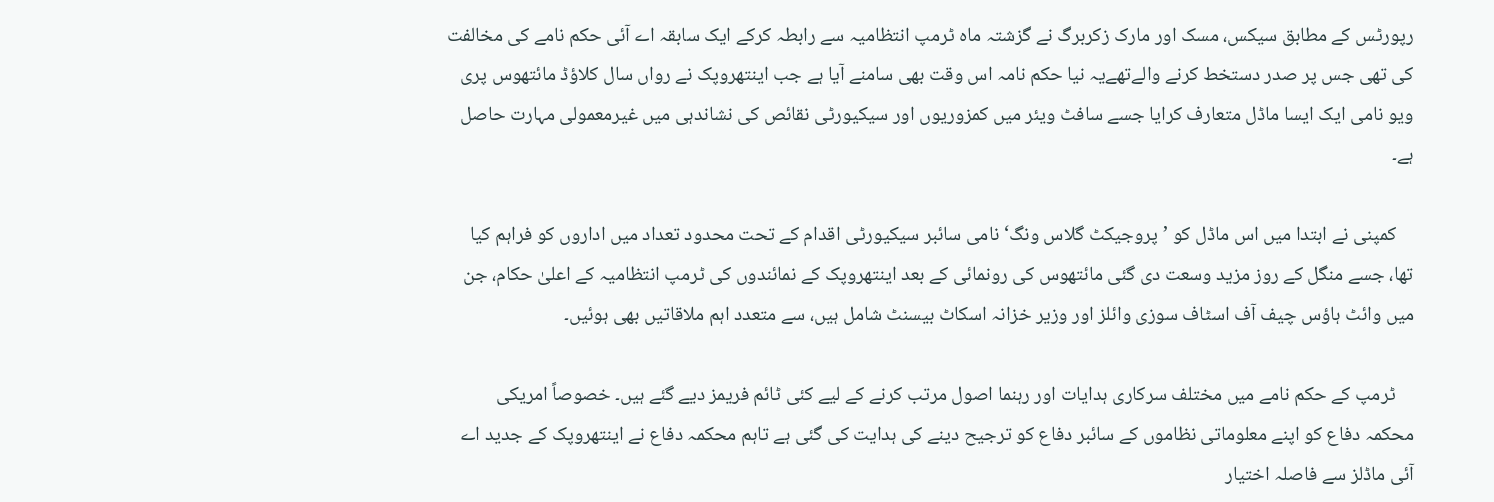رپورٹس کے مطابق سیکس، مسک اور مارک زکربرگ نے گزشتہ ماہ ٹرمپ انتظامیہ سے رابطہ کرکے ایک سابقہ اے آئی حکم نامے کی مخالفت کی تھی جس پر صدر دستخط کرنے والےتھےیہ نیا حکم نامہ اس وقت بھی سامنے آیا ہے جب اینتھروپک نے رواں سال کلاؤڈ مائتھوس پری ویو نامی ایک ایسا ماڈل متعارف کرایا جسے سافٹ ویئر میں کمزوریوں اور سیکیورٹی نقائص کی نشاندہی میں غیرمعمولی مہارت حاصل ہے۔

    کمپنی نے ابتدا میں اس ماڈل کو ’پروجیکٹ گلاس ونگ‘ نامی سائبر سیکیورٹی اقدام کے تحت محدود تعداد میں اداروں کو فراہم کیا تھا، جسے منگل کے روز مزید وسعت دی گئی مائتھوس کی رونمائی کے بعد اینتھروپک کے نمائندوں کی ٹرمپ انتظامیہ کے اعلیٰ حکام، جن میں وائٹ ہاؤس چیف آف اسٹاف سوزی وائلز اور وزیر خزانہ اسکاٹ بیسنٹ شامل ہیں، سے متعدد اہم ملاقاتیں بھی ہوئیں۔

    ٹرمپ کے حکم نامے میں مختلف سرکاری ہدایات اور رہنما اصول مرتب کرنے کے لیے کئی ٹائم فریمز دیے گئے ہیں۔ خصوصاً امریکی محکمہ دفاع کو اپنے معلوماتی نظاموں کے سائبر دفاع کو ترجیح دینے کی ہدایت کی گئی ہے تاہم محکمہ دفاع نے اینتھروپک کے جدید اے آئی ماڈلز سے فاصلہ اختیار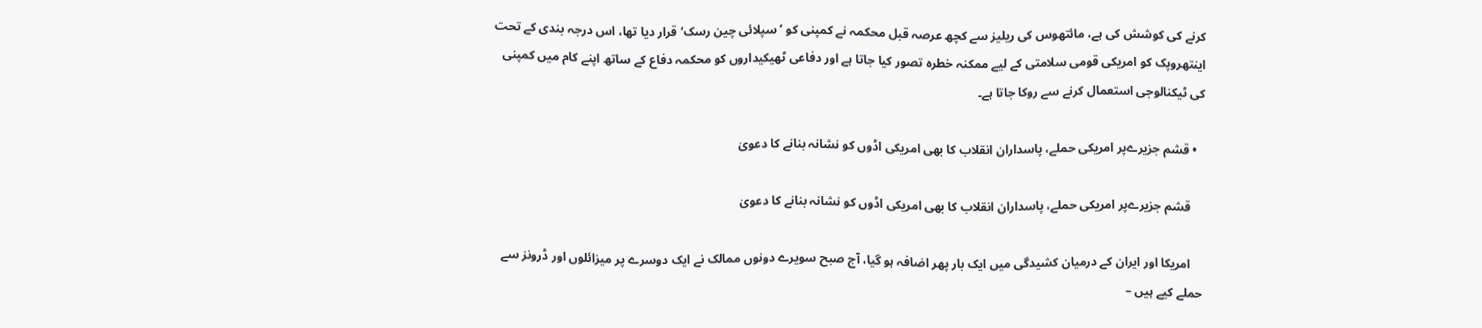کرنے کی کوشش کی ہے، مائتھوس کی ریلیز سے کچھ عرصہ قبل محکمہ نے کمپنی کو ’سپلائی چین رسک‘ قرار دیا تھا، اس درجہ بندی کے تحت اینتھروپک کو امریکی قومی سلامتی کے لیے ممکنہ خطرہ تصور کیا جاتا ہے اور دفاعی ٹھیکیداروں کو محکمہ دفاع کے ساتھ اپنے کام میں کمپنی کی ٹیکنالوجی استعمال کرنے سے روکا جاتا ہے۔

  • قشم جزیرےپر امریکی حملے، پاسداران انقلاب کا بھی امریکی اڈوں کو نشانہ بنانے کا دعویٰ

    قشم جزیرےپر امریکی حملے، پاسداران انقلاب کا بھی امریکی اڈوں کو نشانہ بنانے کا دعویٰ

    امریکا اور ایران کے درمیان کشیدگی میں ایک بار پھر اضافہ ہو گیا، آج صبح سویرے دونوں ممالک نے ایک دوسرے پر میزائلوں اور ڈرونز سے حملے کیے ہیں –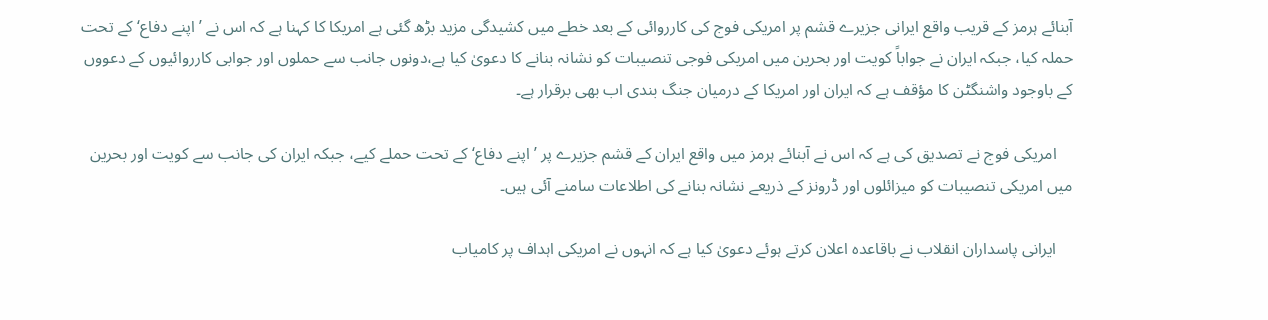آبنائے ہرمز کے قریب واقع ایرانی جزیرے قشم پر امریکی فوج کی کارروائی کے بعد خطے میں کشیدگی مزید بڑھ گئی ہے امریکا کا کہنا ہے کہ اس نے ’اپنے دفاع‘ کے تحت حملہ کیا، جبکہ ایران نے جواباً کویت اور بحرین میں امریکی فوجی تنصیبات کو نشانہ بنانے کا دعویٰ کیا ہے،دونوں جانب سے حملوں اور جوابی کارروائیوں کے دعووں کے باوجود واشنگٹن کا مؤقف ہے کہ ایران اور امریکا کے درمیان جنگ بندی اب بھی برقرار ہے۔

    امریکی فوج نے تصدیق کی ہے کہ اس نے آبنائے ہرمز میں واقع ایران کے قشم جزیرے پر ’ اپنے دفاع‘ کے تحت حملے کیے، جبکہ ایران کی جانب سے کویت اور بحرین میں امریکی تنصیبات کو میزائلوں اور ڈرونز کے ذریعے نشانہ بنانے کی اطلاعات سامنے آئی ہیں۔

    ایرانی پاسداران انقلاب نے باقاعدہ اعلان کرتے ہوئے دعویٰ کیا ہے کہ انہوں نے امریکی اہداف پر کامیاب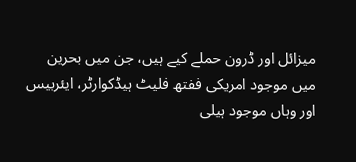میزائل اور ڈرون حملے کیے ہیں، جن میں بحرین میں موجود امریکی ففتھ فلیٹ ہیڈکوارٹر، ایئربیس اور وہاں موجود ہیلی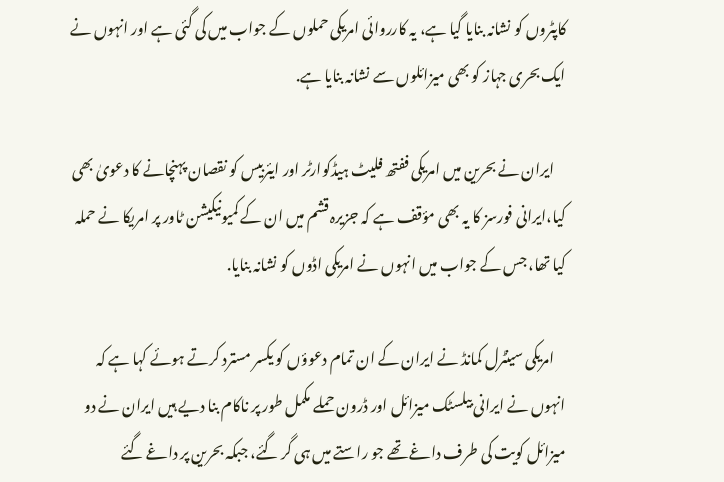کاپٹروں کو نشانہ بنایا گیا ہے، یہ کارروائی امریکی حملوں کے جواب میں کی گئی ہے اور انہوں نے ایک بحری جہاز کو بھی میزائلوں سے نشانہ بنایا ہے.

    ایران نے بحرین میں امریکی ففتھ فلیٹ ہیڈکوارٹر اور ایئربیس کو نقصان پہنچانے کا دعویٰ بھی کیا،ایرانی فورسز کا یہ بھی مؤقف ہے کہ جزیرہ قشم میں ان کے کمیونیکیشن ٹاور پر امریکا نے حملہ کیا تھا، جس کے جواب میں انہوں نے امریکی اڈوں کو نشانہ بنایا.

    امریکی سینٹرل کمانڈ نے ایران کے ان تمام دعوؤں کو یکسر مسترد کرتے ہوئے کہا ہے کہ انہوں نے ایرانی بیلسٹک میزائل اور ڈرون حملے مکمل طور پر ناکام بنا دیے ہیں ایران نے دو میزائل کویت کی طرف داغے تھے جو راستے میں ہی گر گئے، جبکہ بحرین پر داغے گئے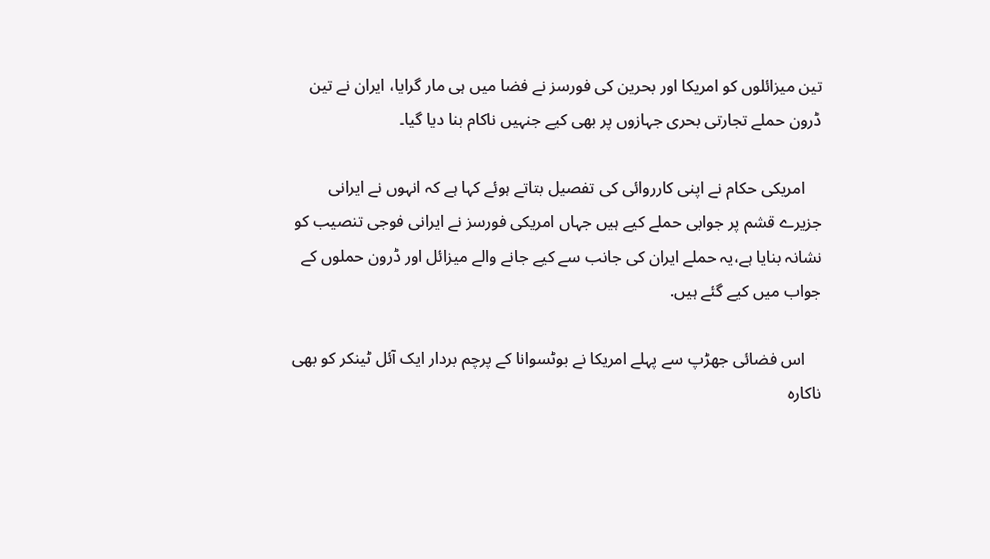تین میزائلوں کو امریکا اور بحرین کی فورسز نے فضا میں ہی مار گرایا، ایران نے تین ڈرون حملے تجارتی بحری جہازوں پر بھی کیے جنہیں ناکام بنا دیا گیا۔

    امریکی حکام نے اپنی کارروائی کی تفصیل بتاتے ہوئے کہا ہے کہ انہوں نے ایرانی جزیرے قشم پر جوابی حملے کیے ہیں جہاں امریکی فورسز نے ایرانی فوجی تنصیب کو نشانہ بنایا ہے،یہ حملے ایران کی جانب سے کیے جانے والے میزائل اور ڈرون حملوں کے جواب میں کیے گئے ہیں.

    اس فضائی جھڑپ سے پہلے امریکا نے بوٹسوانا کے پرچم بردار ایک آئل ٹینکر کو بھی ناکارہ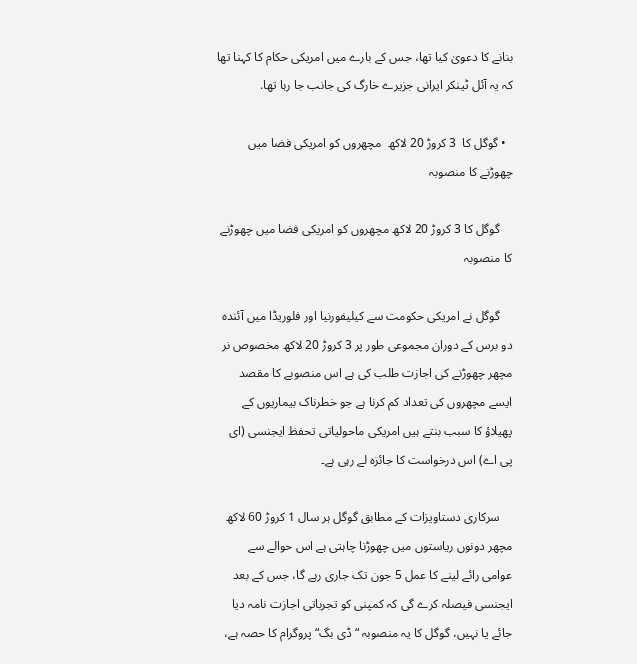بنانے کا دعویٰ کیا تھا، جس کے بارے میں امریکی حکام کا کہنا تھا کہ یہ آئل ٹینکر ایرانی جزیرے خارگ کی جانب جا رہا تھا.

  • گوگل کا  3 کروڑ 20 لاکھ  مچھروں کو امریکی فضا میں چھوڑنے کا منصوبہ

    گوگل کا 3 کروڑ 20 لاکھ مچھروں کو امریکی فضا میں چھوڑنے کا منصوبہ

    گوگل نے امریکی حکومت سے کیلیفورنیا اور فلوریڈا میں آئندہ دو برس کے دوران مجموعی طور پر 3 کروڑ 20 لاکھ مخصوص نر مچھر چھوڑنے کی اجازت طلب کی ہے اس منصوبے کا مقصد ایسے مچھروں کی تعداد کم کرنا ہے جو خطرناک بیماریوں کے پھیلاؤ کا سبب بنتے ہیں امریکی ماحولیاتی تحفظ ایجنسی (ای پی اے) اس درخواست کا جائزہ لے رہی ہے۔

    سرکاری دستاویزات کے مطابق گوگل ہر سال 1 کروڑ 60 لاکھ مچھر دونوں ریاستوں میں چھوڑنا چاہتی ہے اس حوالے سے عوامی رائے لینے کا عمل 5 جون تک جاری رہے گا، جس کے بعد ایجنسی فیصلہ کرے گی کہ کمپنی کو تجرباتی اجازت نامہ دیا جائے یا نہیں، گوگل کا یہ منصوبہ “ڈی بگ“ پروگرام کا حصہ ہے،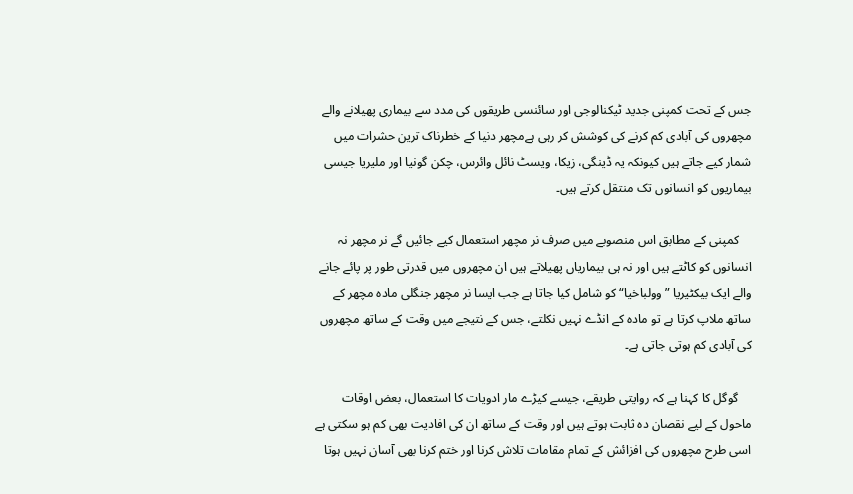جس کے تحت کمپنی جدید ٹیکنالوجی اور سائنسی طریقوں کی مدد سے بیماری پھیلانے والے مچھروں کی آبادی کم کرنے کی کوشش کر رہی ہےمچھر دنیا کے خطرناک ترین حشرات میں شمار کیے جاتے ہیں کیونکہ یہ ڈینگی، زیکا، ویسٹ نائل وائرس، چکن گونیا اور ملیریا جیسی بیماریوں کو انسانوں تک منتقل کرتے ہیں۔

    کمپنی کے مطابق اس منصوبے میں صرف نر مچھر استعمال کیے جائیں گے نر مچھر نہ انسانوں کو کاٹتے ہیں اور نہ ہی بیماریاں پھیلاتے ہیں ان مچھروں میں قدرتی طور پر پائے جانے والے ایک بیکٹیریا ”وولباخیا“ کو شامل کیا جاتا ہے جب ایسا نر مچھر جنگلی مادہ مچھر کے ساتھ ملاپ کرتا ہے تو مادہ کے انڈے نہیں نکلتے، جس کے نتیجے میں وقت کے ساتھ مچھروں کی آبادی کم ہوتی جاتی ہے۔

    گوگل کا کہنا ہے کہ روایتی طریقے، جیسے کیڑے مار ادویات کا استعمال، بعض اوقات ماحول کے لیے نقصان دہ ثابت ہوتے ہیں اور وقت کے ساتھ ان کی افادیت بھی کم ہو سکتی ہے اسی طرح مچھروں کی افزائش کے تمام مقامات تلاش کرنا اور ختم کرنا بھی آسان نہیں ہوتا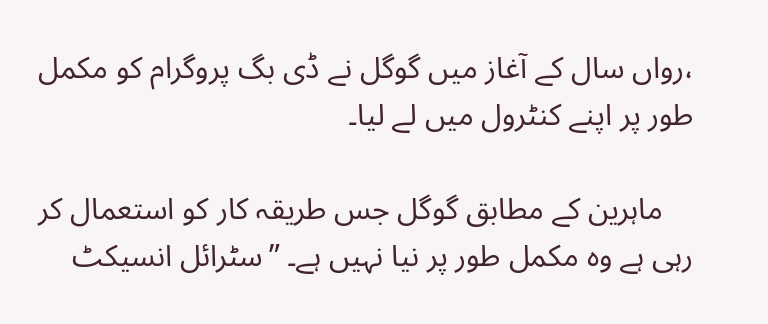،رواں سال کے آغاز میں گوگل نے ڈی بگ پروگرام کو مکمل طور پر اپنے کنٹرول میں لے لیا۔

    ماہرین کے مطابق گوگل جس طریقہ کار کو استعمال کر رہی ہے وہ مکمل طور پر نیا نہیں ہے۔ ”سٹرائل انسیکٹ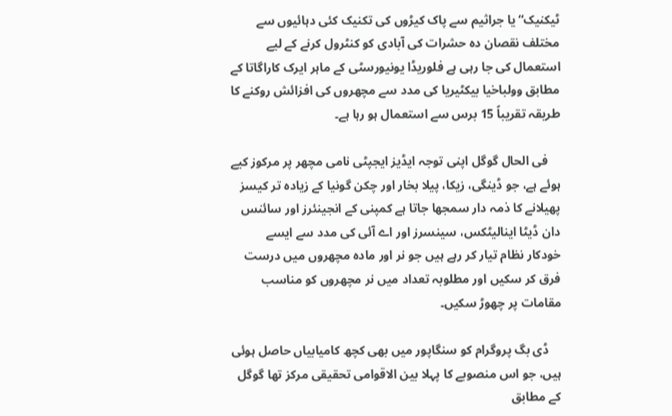ٹیکنیک“ یا جراثیم سے پاک کیڑوں کی تکنیک کئی دہائیوں سے مختلف نقصان دہ حشرات کی آبادی کو کنٹرول کرنے کے لیے استعمال کی جا رہی ہے فلوریڈا یونیورسٹی کے ماہر ایرک کاراگاتا کے مطابق وولباخیا بیکٹیریا کی مدد سے مچھروں کی افزائش روکنے کا طریقہ تقریباً 15 برس سے استعمال ہو رہا ہے۔

    فی الحال گوگل اپنی توجہ ایڈیز ایجپٹی نامی مچھر پر مرکوز کیے ہوئے ہے، جو ڈینگی، زیکا، پیلا بخار اور چکن گونیا کے زیادہ تر کیسز پھیلانے کا ذمہ دار سمجھا جاتا ہے کمپنی کے انجینئرز اور سائنس دان ڈیٹا اینالیٹکس، سینسرز اور اے آئی کی مدد سے ایسے خودکار نظام تیار کر رہے ہیں جو نر اور مادہ مچھروں میں درست فرق کر سکیں اور مطلوبہ تعداد میں نر مچھروں کو مناسب مقامات پر چھوڑ سکیں۔

    ڈی بگ پروگرام کو سنگاپور میں بھی کچھ کامیابیاں حاصل ہوئی ہیں، جو اس منصوبے کا پہلا بین الاقوامی تحقیقی مرکز تھا گوگل کے مطابق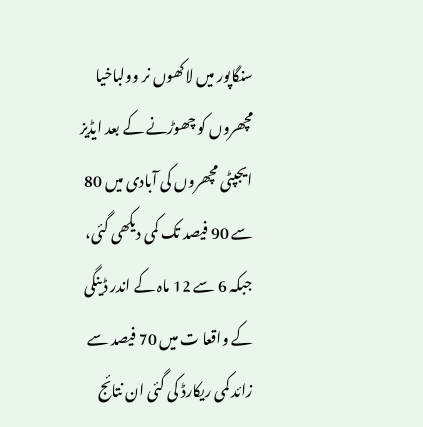سنگاپور میں لاکھوں نر وولباخیا مچھروں کو چھوڑنے کے بعد ایڈیز ایجپٹی مچھروں کی آبادی میں 80 سے 90 فیصد تک کمی دیکھی گئی، جبکہ 6 سے 12 ماہ کے اندر ڈینگی کے واقعا ت میں 70 فیصد سے زائد کمی ریکارڈ کی گئی ان نتائج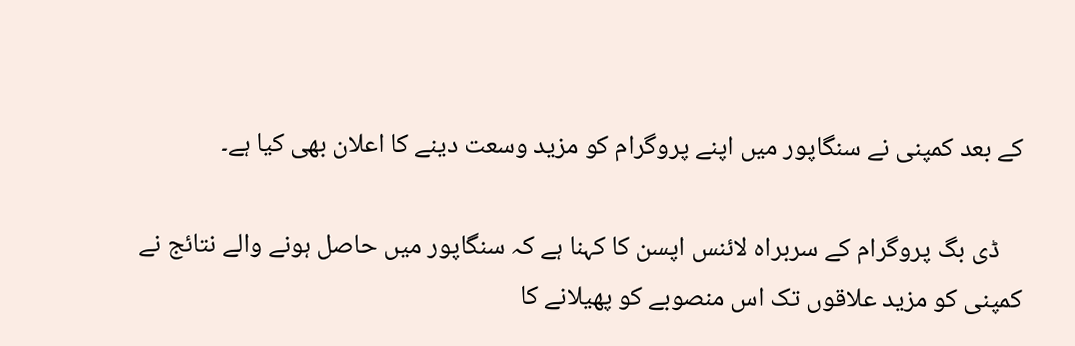کے بعد کمپنی نے سنگاپور میں اپنے پروگرام کو مزید وسعت دینے کا اعلان بھی کیا ہے۔

    ڈی بگ پروگرام کے سربراہ لائنس اپسن کا کہنا ہے کہ سنگاپور میں حاصل ہونے والے نتائج نے کمپنی کو مزید علاقوں تک اس منصوبے کو پھیلانے کا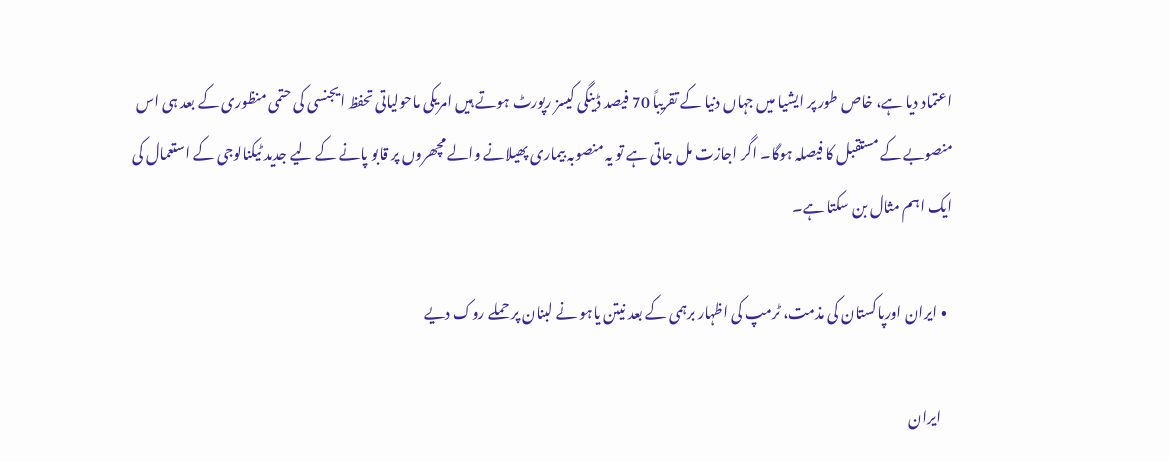اعتماد دیا ہے، خاص طور پر ایشیا میں جہاں دنیا کے تقریباً 70 فیصد ڈینگی کیسز رپورٹ ہوتے ہیں امریکی ماحولیاتی تحفظ ایجنسی کی حتمی منظوری کے بعد ہی اس منصوبے کے مستقبل کا فیصلہ ہوگا۔ اگر اجازت مل جاتی ہے تو یہ منصوبہ بیماری پھیلانے والے مچھروں پر قابو پانے کے لیے جدید ٹیکنالوجی کے استعمال کی ایک اہم مثال بن سکتا ہے۔

  • ایران اورپاکستان کی مذمت، ٹرمپ کی اظہار برہمی کے بعد نیتن یاہو نے لبنان پر حملے روک دیے

    ایران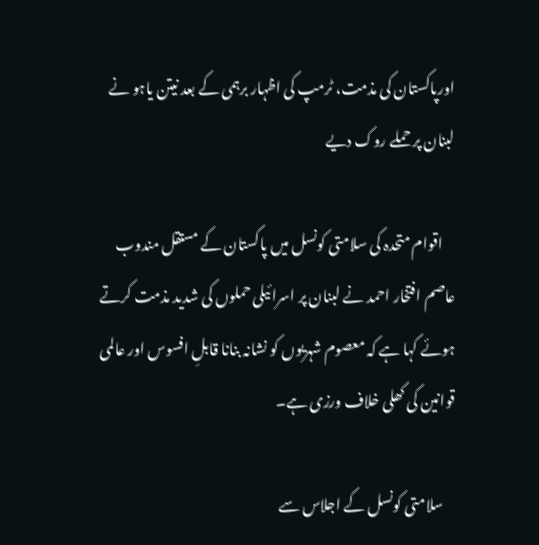اورپاکستان کی مذمت، ٹرمپ کی اظہار برہمی کے بعد نیتن یاہو نے لبنان پر حملے روک دیے

    اقوام متحدہ کی سلامتی کونسل میں پاکستان کے مستقل مندوب عاصم افتخار احمد نے لبنان پر اسرائیلی حملوں کی شدید مذمت کرتے ہوئے کہا ہے کہ معصوم شہریوں کو نشانہ بنانا قابلِ افسوس اور عالمی قوانین کی کھلی خلاف ورزی ہے۔

    سلامتی کونسل کے اجلاس سے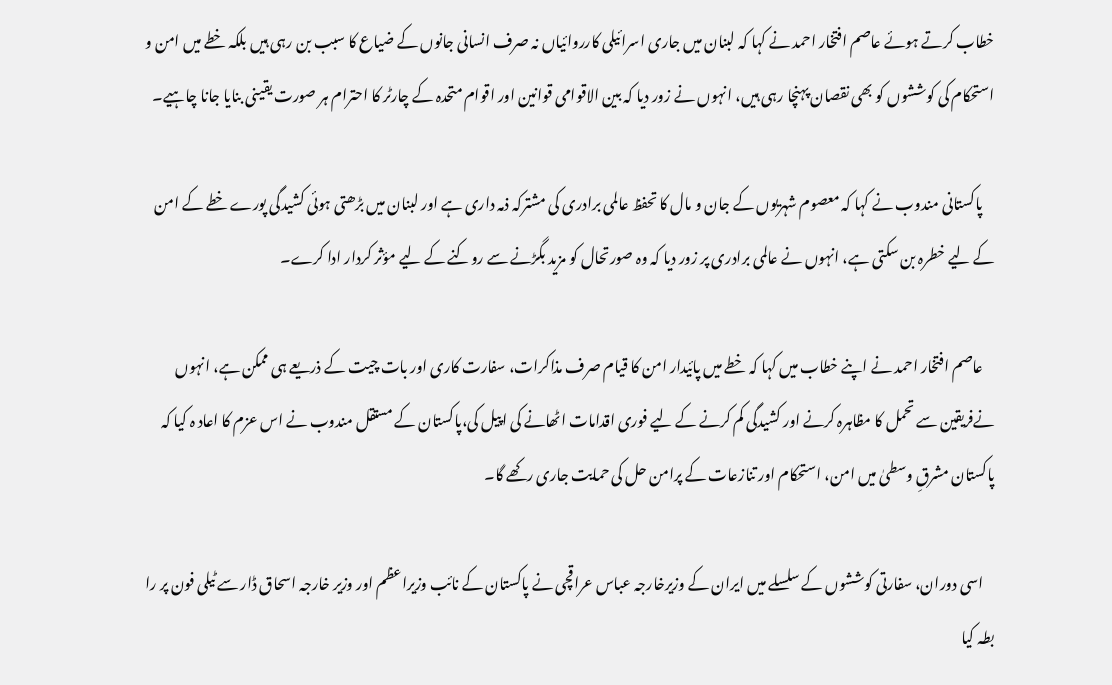خطاب کرتے ہوئے عاصم افتخار احمد نے کہا کہ لبنان میں جاری اسرائیلی کارروائیاں نہ صرف انسانی جانوں کے ضیاع کا سبب بن رہی ہیں بلکہ خطے میں امن و استحکام کی کوششوں کو بھی نقصان پہنچا رہی ہیں، انہوں نے زور دیا کہ بین الاقوامی قوانین اور اقوام متحدہ کے چارٹر کا احترام ہر صورت یقینی بنایا جانا چاہیے۔

    پاکستانی مندوب نے کہا کہ معصوم شہریوں کے جان و مال کا تحفظ عالمی برادری کی مشترکہ ذمہ داری ہے اور لبنان میں بڑھتی ہوئی کشیدگی پورے خطے کے امن کے لیے خطرہ بن سکتی ہے، انہوں نے عالمی برادری پر زور دیا کہ وہ صورتحال کو مزید بگڑنے سے روکنے کے لیے مؤثر کردار ادا کرے۔

    عاصم افتخار احمد نے اپنے خطاب میں کہا کہ خطے میں پائیدار امن کا قیام صرف مذاکرات، سفارت کاری اور بات چیت کے ذریعے ہی ممکن ہے، انہوں نےفریقین سے تحمل کا مظاہرہ کرنے اور کشیدگی کم کرنے کے لیے فوری اقدامات اٹھانے کی اپیل کی،پاکستان کے مستقل مندوب نے اس عزم کا اعاد ہ کیا کہ پاکستان مشرقِ وسطیٰ میں امن، استحکام اور تنازعات کے پرامن حل کی حمایت جاری رکھے گا۔

    اسی دوران، سفارتی کوششوں کے سلسلے میں ایران کے وزیرخارجہ عباس عراقچی نے پاکستان کے نائب وزیراعظم اور وزیر خارجہ اسحاق ڈار سے ٹیلی فون پر را بطہ کیا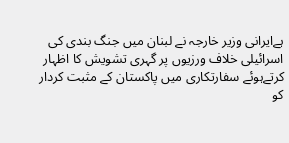ہےایرانی وزیر خارجہ نے لبنان میں جنگ بندی کی اسرائیلی خلاف ورزیوں پر گہری تشویش کا اظہار کرتےہوئے سفارتکاری میں پاکستان کے مثبت کردار کو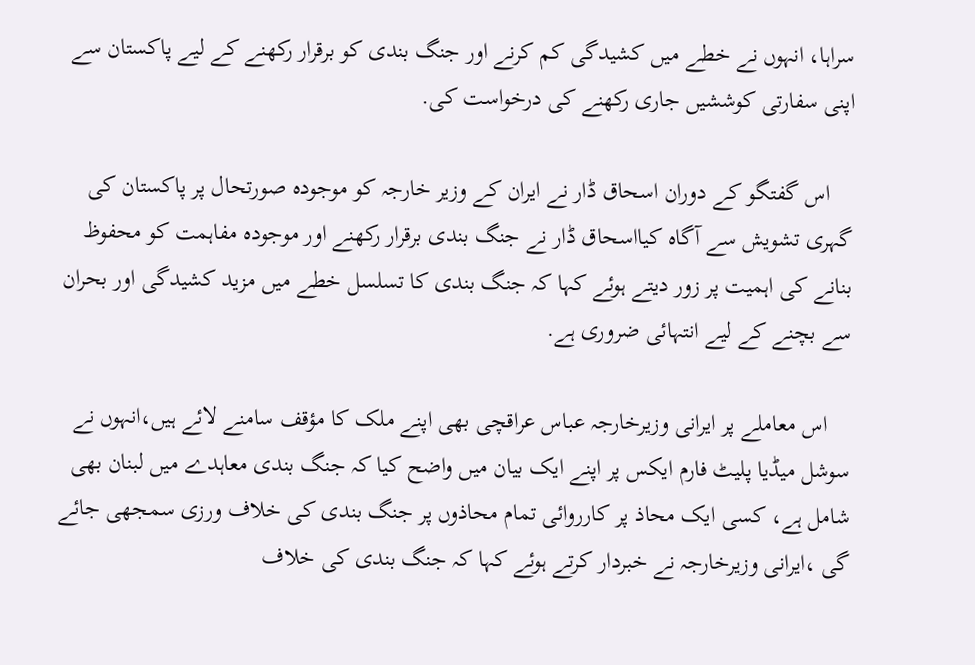سراہا، انہوں نے خطے میں کشیدگی کم کرنے اور جنگ بندی کو برقرار رکھنے کے لیے پاکستان سے اپنی سفارتی کوششیں جاری رکھنے کی درخواست کی.

    اس گفتگو کے دوران اسحاق ڈار نے ایران کے وزیر خارجہ کو موجودہ صورتحال پر پاکستان کی گہری تشویش سے آگاہ کیااسحاق ڈار نے جنگ بندی برقرار رکھنے اور موجودہ مفاہمت کو محفوظ بنانے کی اہمیت پر زور دیتے ہوئے کہا کہ جنگ بندی کا تسلسل خطے میں مزید کشیدگی اور بحران سے بچنے کے لیے انتہائی ضروری ہے.

    اس معاملے پر ایرانی وزیرخارجہ عباس عراقچی بھی اپنے ملک کا مؤقف سامنے لائے ہیں،انہوں نے سوشل میڈیا پلیٹ فارم ایکس پر اپنے ایک بیان میں واضح کیا کہ جنگ بندی معاہدے میں لبنان بھی شامل ہے، کسی ایک محاذ پر کارروائی تمام محاذوں پر جنگ بندی کی خلاف ورزی سمجھی جائے گی ،ایرانی وزیرخارجہ نے خبردار کرتے ہوئے کہا کہ جنگ بندی کی خلاف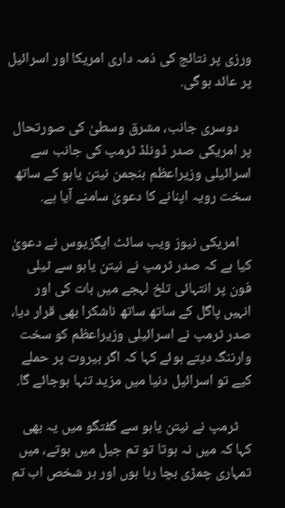ورزی پر نتائج کی ذمہ داری امریکا اور اسرائیل پر عائد ہوگی.

    دوسری جانب، مشرق وسطیٰ کی صورتحال پر امریکی صدر ڈونلڈ ٹرمپ کی جانب سے اسرائیلی وزیراعظم بنجمن نیتن یاہو کے ساتھ سخت رویہ اپنانے کا دعویٰ سامنے آیا ہے.

    امریکی نیوز ویب سائٹ ایگزیوس نے دعویٰ کیا ہے کہ صدر ٹرمپ نے نیتن یاہو سے ٹیلی فون پر انتہائی تلخ لہجے میں بات کی اور انہیں پاگل کے ساتھ ساتھ ناشکرا بھی قرار دیا، صدر ٹرمپ نے اسرائیلی وزیراعظم کو سخت وارننگ دیتے ہوئے کہا کہ اگر بیروت پر حملے کیے تو اسرائیل دنیا میں مزید تنہا ہوجائے گا.

    ٹرمپ نے نیتن یاہو سے گفتگو میں یہ بھی کہا کہ میں نہ ہوتا تو تم جیل میں ہوتے، میں تمہاری چمڑی بچا رہا ہوں اور ہر شخص اب تم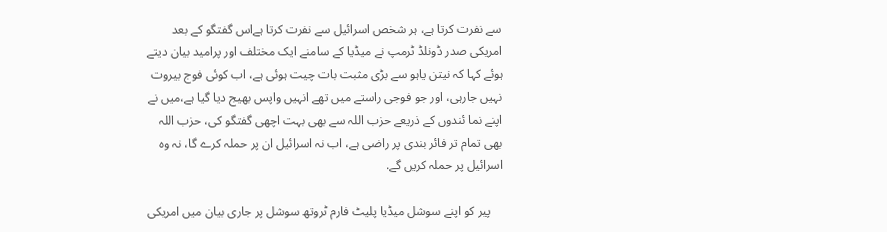سے نفرت کرتا ہے، ہر شخص اسرائیل سے نفرت کرتا ہےاس گفتگو کے بعد امریکی صدر ڈونلڈ ٹرمپ نے میڈیا کے سامنے ایک مختلف اور پرامید بیان دیتے ہوئے کہا کہ نیتن یاہو سے بڑی مثبت بات چیت ہوئی ہے، اب کوئی فوج بیروت نہیں جارہی، اور جو فوجی راستے میں تھے انہیں واپس بھیج دیا گیا ہے،میں نے اپنے نما ئندوں کے ذریعے حزب اللہ سے بھی بہت اچھی گفتگو کی، حزب اللہ بھی تمام تر فائر بندی پر راضی ہے، اب نہ اسرائیل ان پر حملہ کرے گا، نہ وہ اسرائیل پر حملہ کریں گے.

    پیر کو اپنے سوشل میڈیا پلیٹ فارم ٹروتھ سوشل پر جاری بیان میں امریکی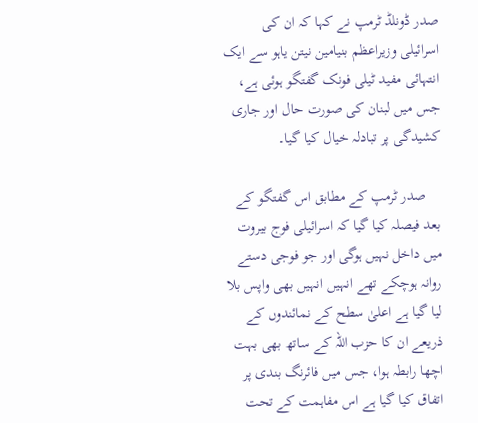صدر ڈونلڈ ٹرمپ نے کہا کہ ان کی اسرائیلی وزیراعظم بنیامین نیتن یاہو سے ایک انتہائی مفید ٹیلی فونک گفتگو ہوئی ہے، جس میں لبنان کی صورت حال اور جاری کشیدگی پر تبادلہ خیال کیا گیا۔

    صدر ٹرمپ کے مطابق اس گفتگو کے بعد فیصلہ کیا گیا کہ اسرائیلی فوج بیروت میں داخل نہیں ہوگی اور جو فوجی دستے روانہ ہوچکے تھے انہیں انہیں بھی واپس بلا لیا گیا ہے اعلیٰ سطح کے نمائندوں کے ذریعے ان کا حزب اللہ کے ساتھ بھی بہت اچھا رابطہ ہوا، جس میں فائرنگ بندی پر اتفاق کیا گیا ہے اس مفاہمت کے تحت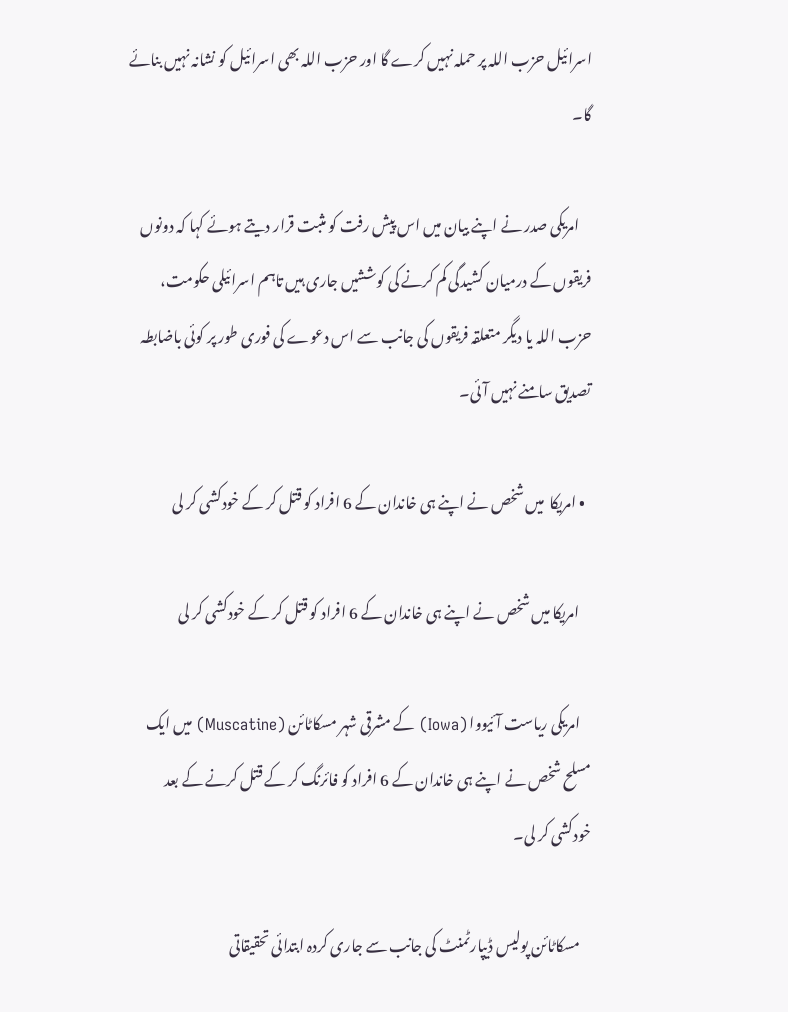اسرائیل حزب اللہ پر حملہ نہیں کرے گا اور حزب اللہ بھی اسرائیل کو نشانہ نہیں بنائے گا۔

    امریکی صدر نے اپنے بیان میں اس پیش رفت کو مثبت قرار دیتے ہوئے کہا کہ دونوں فریقوں کے درمیان کشیدگی کم کرنے کی کوششیں جاری ہیں تاہم اسرائیلی حکومت، حزب اللہ یا دیگر متعلقہ فریقوں کی جانب سے اس دعوے کی فوری طور پر کوئی باضابطہ تصدیق سامنے نہیں آئی۔

  • امریکا  میں شخص نے اپنے ہی خاندان کے 6 افراد کو قتل کر کے خودکشی کر لی

    امریکا میں شخص نے اپنے ہی خاندان کے 6 افراد کو قتل کر کے خودکشی کر لی

    امریکی ریاست آئیووا (Iowa) کے مشرقی شہر مسکاٹائن (Muscatine) میں ایک مسلح شخص نے اپنے ہی خاندان کے 6 افراد کو فائرنگ کر کے قتل کرنے کے بعد خودکشی کر لی۔

    مسکاٹائن پولیس ڈیپارٹمنٹ کی جانب سے جاری کردہ ابتدائی تحقیقاتی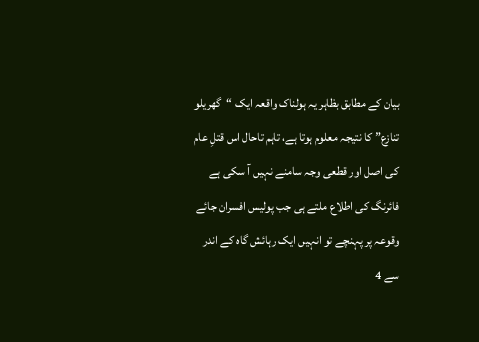بیان کے مطابق بظاہر یہ ہولناک واقعہ ایک “گھریلو تنازع” کا نتیجہ معلوم ہوتا ہے، تاہم تاحال اس قتلِ عام کی اصل اور قطعی وجہ سامنے نہیں آ سکی ہے فائرنگ کی اطلاع ملتے ہی جب پولیس افسران جائے وقوعہ پر پہنچے تو انہیں ایک رہائش گاہ کے اندر سے 4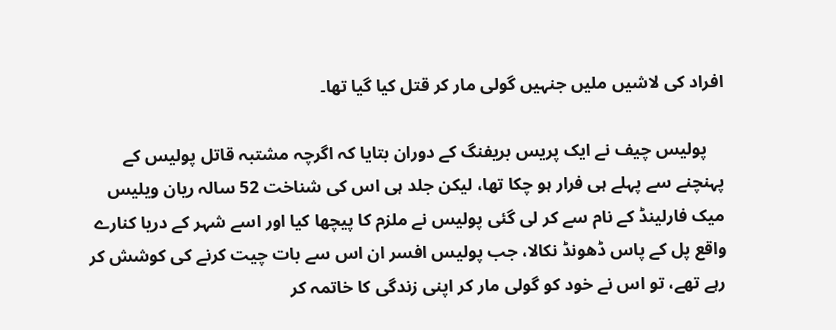افراد کی لاشیں ملیں جنہیں گولی مار کر قتل کیا گیا تھا۔

    پولیس چیف نے ایک پریس بریفنگ کے دوران بتایا کہ اگرچہ مشتبہ قاتل پولیس کے پہنچنے سے پہلے ہی فرار ہو چکا تھا، لیکن جلد ہی اس کی شناخت 52 سالہ ریان ویلیس میک فارلینڈ کے نام سے کر لی گئی پولیس نے ملزم کا پیچھا کیا اور اسے شہر کے دریا کنارے واقع پل کے پاس ڈھونڈ نکالا، جب پولیس افسر ان اس سے بات چیت کرنے کی کوشش کر رہے تھے، تو اس نے خود کو گولی مار کر اپنی زندگی کا خاتمہ کر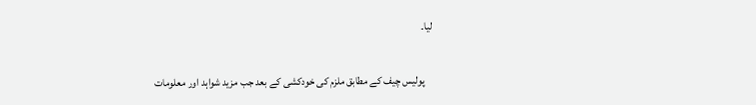لیا۔

    پولیس چیف کے مطابق ملزم کی خودکشی کے بعد جب مزید شواہد اور معلومات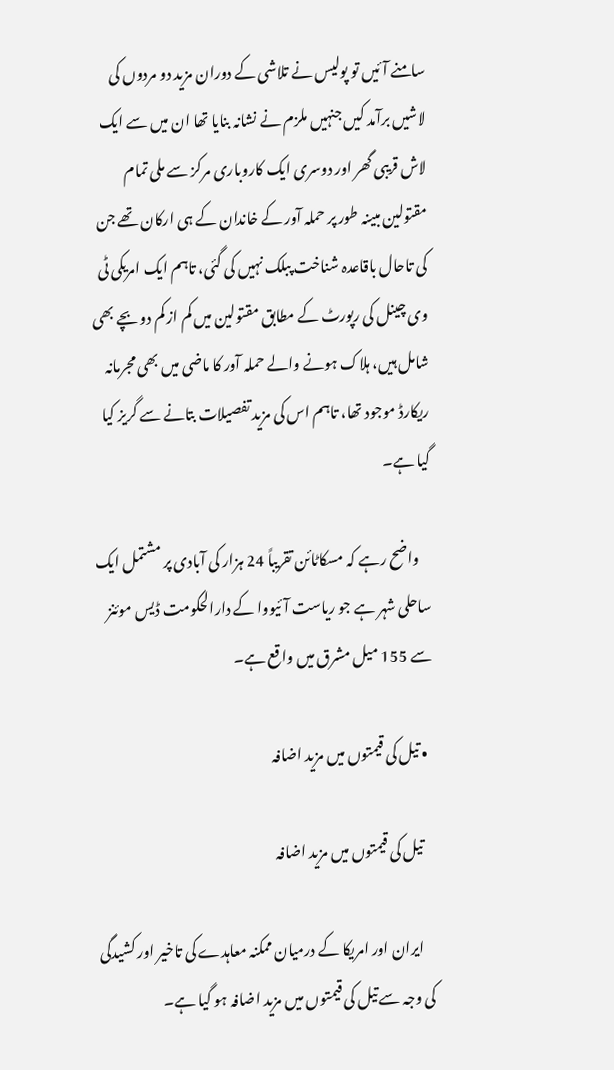سامنے آئیں تو پولیس نے تلاشی کے دوران مزید دو مردوں کی لاشیں برآمد کیں جنہیں ملزم نے نشانہ بنایا تھا ان میں سے ایک لاش قریبی گھر اور دوسری ایک کاروباری مرکز سے ملی تمام مقتولین مبینہ طور پر حملہ آور کے خاندان کے ہی ارکان تھے جن کی تاحال باقاعدہ شناخت پبلک نہیں کی گئی، تاہم ایک امریکی ٹی وی چینل کی رپورٹ کے مطابق مقتولین میں کم از کم دو بچے بھی شامل ہیں، ہلاک ہونے والے حملہ آور کا ماضی میں بھی مجرمانہ ریکارڈ موجود تھا، تاہم اس کی مزید تفصیلات بتانے سے گریز کیا گیا ہے۔

    واضح رہے کہ مسکاٹائن تقریباً 24 ہزار کی آبادی پر مشتمل ایک ساحلی شہر ہے جو ریاست آئیووا کے دارالحکومت ڈیس موئنز سے 155 میل مشرق میں واقع ہے۔

  • تیل کی قیمتوں میں مزید اضافہ

    تیل کی قیمتوں میں مزید اضافہ

    ایران اور امریکا کے درمیان ممکنہ معاہدے کی تاخیر اور کشیدگی کی وجہ سے تیل کی قیمتوں میں مزید اضافہ ہو گیا ہے۔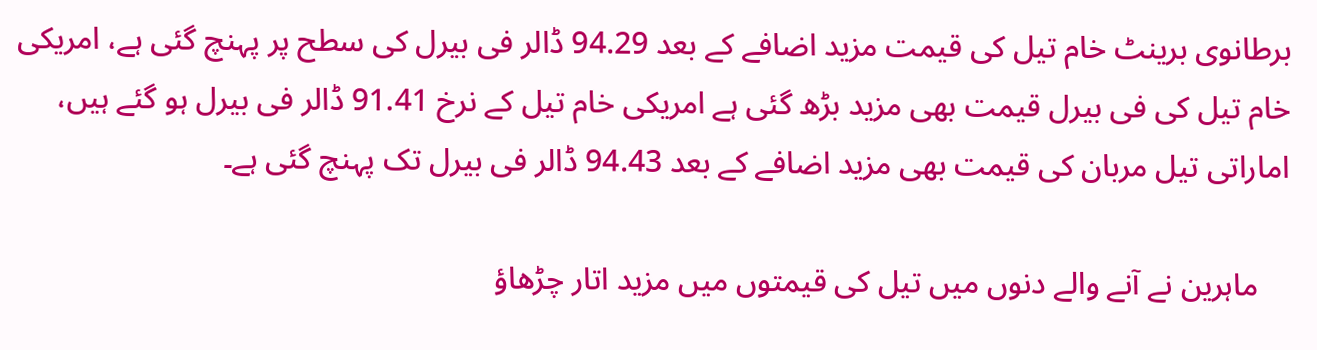برطانوی برینٹ خام تیل کی قیمت مزید اضافے کے بعد 94.29 ڈالر فی بیرل کی سطح پر پہنچ گئی ہے، امریکی خام تیل کی فی بیرل قیمت بھی مزید بڑھ گئی ہے امریکی خام تیل کے نرخ 91.41 ڈالر فی بیرل ہو گئے ہیں، اماراتی تیل مربان کی قیمت بھی مزید اضافے کے بعد 94.43 ڈالر فی بیرل تک پہنچ گئی ہے۔

    ماہرین نے آنے والے دنوں میں تیل کی قیمتوں میں مزید اتار چڑھاؤ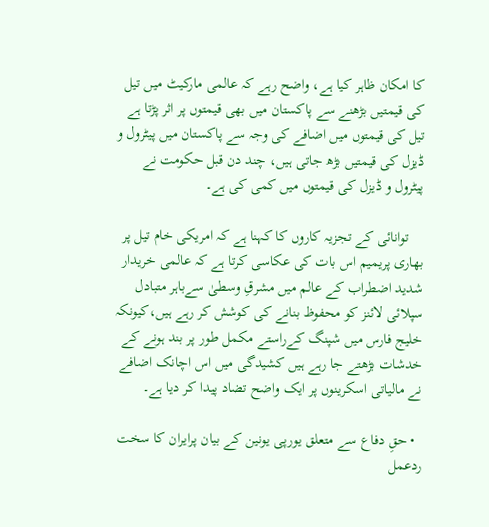کا امکان ظاہر کیا ہے، واضح رہے کہ عالمی مارکیٹ میں تیل کی قیمتیں بڑھنے سے پاکستان میں بھی قیمتوں پر اثر پڑتا ہے تیل کی قیمتوں میں اضافے کی وجہ سے پاکستان میں پیٹرول و ڈیزل کی قیمتیں بڑھ جاتی ہیں، چند دن قبل حکومت نے پیٹرول و ڈیزل کی قیمتوں میں کمی کی ہے۔

    توانائی کے تجزیہ کاروں کا کہنا ہے کہ امریکی خام تیل پر بھاری پریمیم اس بات کی عکاسی کرتا ہے کہ عالمی خریدار شدید اضطراب کے عالم میں مشرقِ وسطیٰ سےباہر متبادل سپلائی لائنز کو محفوظ بنانے کی کوشش کر رہے ہیں،کیونکہ خلیج فارس میں شپنگ کےراستے مکمل طور پر بند ہونے کے خدشات بڑھتے جا رہے ہیں کشیدگی میں اس اچانک اضافے نے مالیاتی اسکرینوں پر ایک واضح تضاد پیدا کر دیا ہے۔

  • حقِ دفاع سے متعلق یورپی یونین کے بیان پرایران کا سخت ردعمل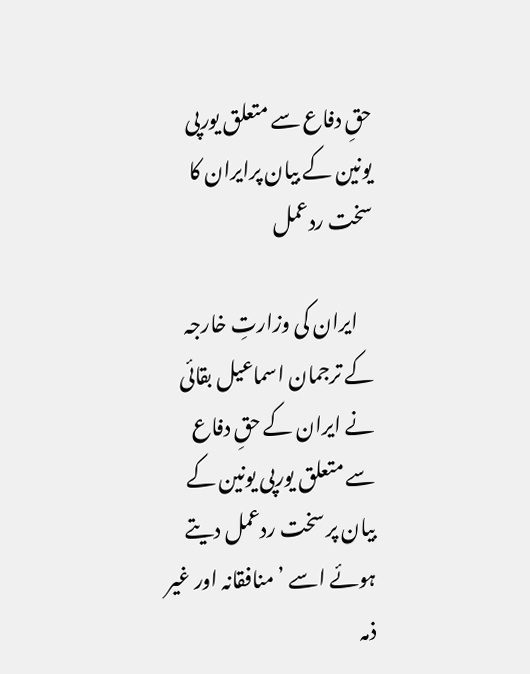حقِ دفاع سے متعلق یورپی یونین کے بیان پرایران کا سخت ردعمل

    ایران کی وزارتِ خارجہ کے ترجمان اسماعیل بقائی نے ایران کے حقِ دفاع سے متعلق یورپی یونین کے بیان پر سخت ردعمل دیتے ہوئے اسے ’منافقانہ اور غیر ذمہ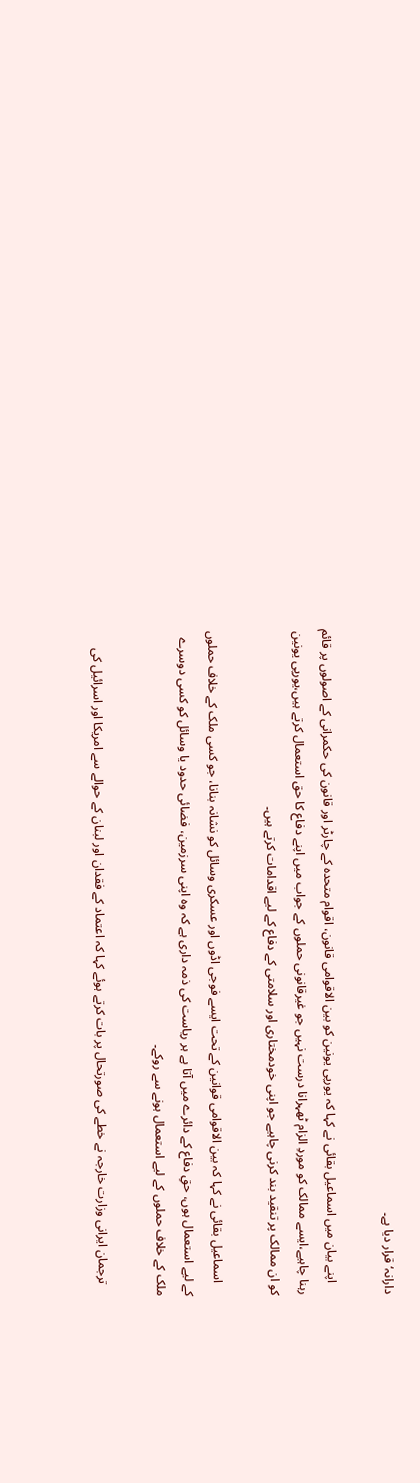دارانہ‘ قرار دیا ہے۔

    اپنے بیان میں اسماعیل بقائی نے کہا کہ یورپی یونین کو بین الاقوامی قانون، اقوام متحدہ کے چارٹر اور قانون کی حکمرانی کے اصولوں پر قائم رہنا چاہیے،ایسے ممالک کو موردِ الزام ٹھہرانا درست نہیں جو غیرقانونی حملوں کے جواب میں اپنے دفاع کا حق استعمال کرتے ہیں،یورپی یونین کو ان ممالک پر تنقید بند کرنی چاہیے جو اپنی خودمختاری اور سلامتی کے دفاع کے لیے اقدامات کرتے ہیں۔

    اسماعیل بقائی نے کہا کہ بین الاقوامی قوانین کے تحت ایسے فوجی اڈوں اور عسکری وسائل کو نشانہ بنانا، جو کسی ملک کے خلاف حملوں کے لیے استعمال ہوں، حقِ دفاع کے دائرے میں آتا ہے ہر ریاست کی ذمہ داری ہے کہ وہ اپنی سرزمین، فضائی حدود یا وسائل کو کسی دوسرے ملک کے خلاف حملوں کے لیے استعمال ہونے سے روکے۔

    ترجمان ایرانی وزارت خارجہ نے خطے کی صورتحال پر بات کرتے ہوئے کہا کہ اعتماد کے فقدان اور لبنان کے حوالے سے امریکا اور اسرائیل کی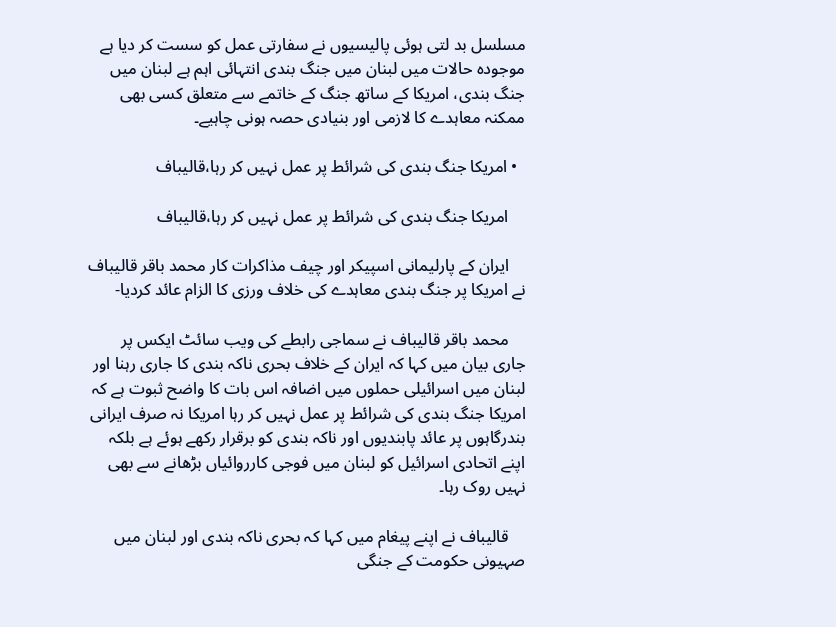مسلسل بد لتی ہوئی پالیسیوں نے سفارتی عمل کو سست کر دیا ہے موجودہ حالات میں لبنان میں جنگ بندی انتہائی اہم ہے لبنان میں جنگ بندی، امریکا کے ساتھ جنگ کے خاتمے سے متعلق کسی بھی ممکنہ معاہدے کا لازمی اور بنیادی حصہ ہونی چاہیے۔

  • امریکا جنگ بندی کی شرائط پر عمل نہیں کر رہا،قالیباف

    امریکا جنگ بندی کی شرائط پر عمل نہیں کر رہا،قالیباف

    ایران کے پارلیمانی اسپیکر اور چیف مذاکرات کار محمد باقر قالیباف نے امریکا پر جنگ بندی معاہدے کی خلاف ورزی کا الزام عائد کردیا-

    محمد باقر قالیباف نے سماجی رابطے کی ویب سائٹ ایکس پر جاری بیان میں کہا کہ ایران کے خلاف بحری ناکہ بندی کا جاری رہنا اور لبنان میں اسرائیلی حملوں میں اضافہ اس بات کا واضح ثبوت ہے کہ امریکا جنگ بندی کی شرائط پر عمل نہیں کر رہا امریکا نہ صرف ایرانی بندرگاہوں پر عائد پابندیوں اور ناکہ بندی کو برقرار رکھے ہوئے ہے بلکہ اپنے اتحادی اسرائیل کو لبنان میں فوجی کارروائیاں بڑھانے سے بھی نہیں روک رہا۔

    قالیباف نے اپنے پیغام میں کہا کہ بحری ناکہ بندی اور لبنان میں صہیونی حکومت کے جنگی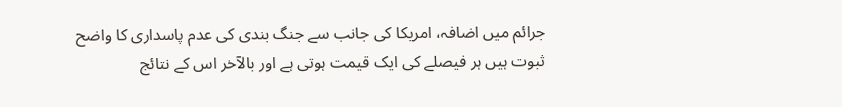جرائم میں اضافہ، امریکا کی جانب سے جنگ بندی کی عدم پاسداری کا واضح ثبوت ہیں ہر فیصلے کی ایک قیمت ہوتی ہے اور بالآخر اس کے نتائج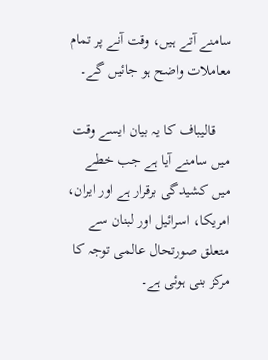سامنے آتے ہیں، وقت آنے پر تمام معاملات واضح ہو جائیں گے۔

    قالیباف کا یہ بیان ایسے وقت میں سامنے آیا ہے جب خطے میں کشیدگی برقرار ہے اور ایران، امریکا، اسرائیل اور لبنان سے متعلق صورتحال عالمی توجہ کا مرکز بنی ہوئی ہے۔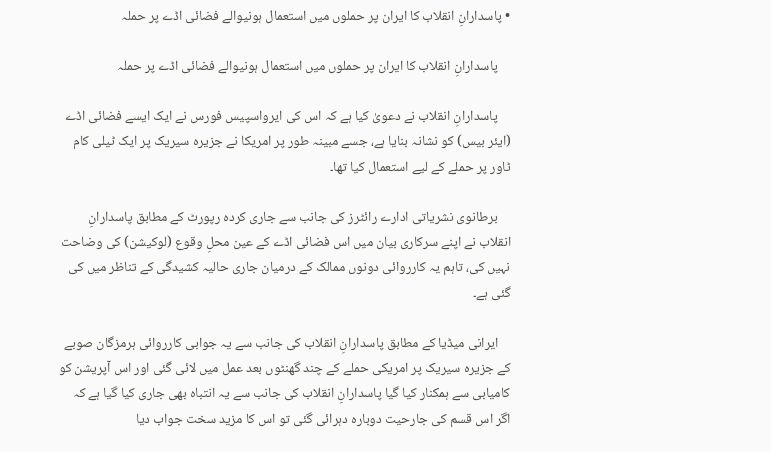• پاسدارانِ انقلاب کا ایران پر حملوں میں استعمال ہونیوالے فضائی اڈے پر حملہ

    پاسدارانِ انقلاب کا ایران پر حملوں میں استعمال ہونیوالے فضائی اڈے پر حملہ

    پاسدارانِ انقلاب نے دعویٰ کیا ہے کہ اس کی ایرواسپیس فورس نے ایک ایسے فضائی اڈے (ایئر بیس) کو نشانہ بنایا ہے، جسے مبینہ طور پر امریکا نے جزیرہ سیریک پر ایک ٹیلی کام ٹاور پر حملے کے لیے استعمال کیا تھا۔

    برطانوی نشریاتی ادارے رائٹرز کی جانب سے جاری کردہ رپورٹ کے مطابق پاسدارانِ انقلاب نے اپنے سرکاری بیان میں اس فضائی اڈے کے عین محلِ وقوع (لوکیشن) کی وضاحت نہیں کی، تاہم یہ کارروائی دونوں ممالک کے درمیان جاری حالیہ کشیدگی کے تناظر میں کی گئی ہے۔

    ایرانی میڈیا کے مطابق پاسدارانِ انقلاب کی جانب سے یہ جوابی کارروائی ہرمزگان صوبے کے جزیرہ سیریک پر امریکی حملے کے چند گھنٹوں بعد عمل میں لائی گئی اور اس آپریشن کو کامیابی سے ہمکنار کیا گیا پاسدارانِ انقلاب کی جانب سے یہ انتباہ بھی جاری کیا گیا ہے کہ اگر اس قسم کی جارحیت دوبارہ دہرائی گئی تو اس کا مزید سخت جواب دیا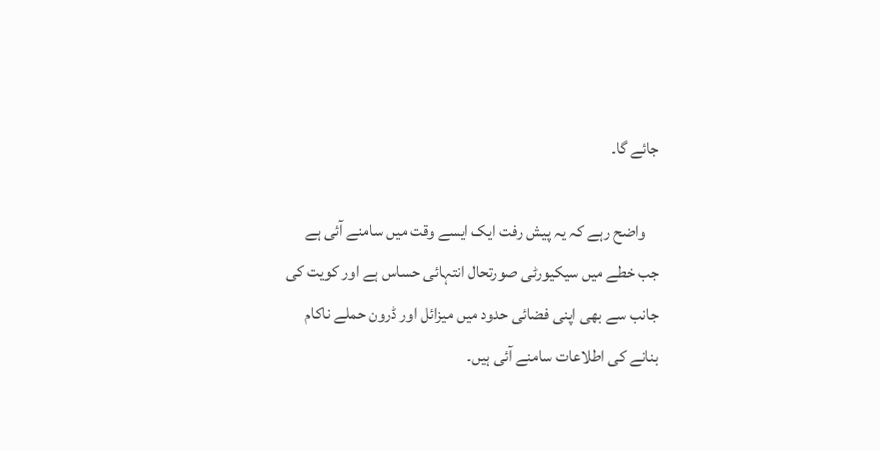جائے گا۔

    واضح رہے کہ یہ پیش رفت ایک ایسے وقت میں سامنے آئی ہے جب خطے میں سیکیورٹی صورتحال انتہائی حساس ہے اور کویت کی جانب سے بھی اپنی فضائی حدود میں میزائل اور ڈرون حملے ناکام بنانے کی اطلاعات سامنے آئی ہیں۔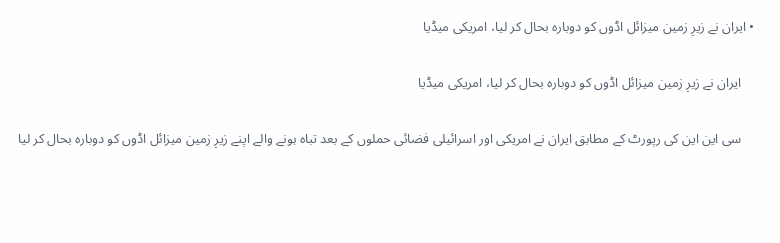• ایران نے زیرِ زمین میزائل اڈوں کو دوبارہ بحال کر لیا، امریکی میڈیا

    ایران نے زیرِ زمین میزائل اڈوں کو دوبارہ بحال کر لیا، امریکی میڈیا

    سی این این کی رپورٹ کے مطابق ایران نے امریکی اور اسرائیلی فضائی حملوں کے بعد تباہ ہونے والے اپنے زیرِ زمین میزائل اڈوں کو دوبارہ بحال کر لیا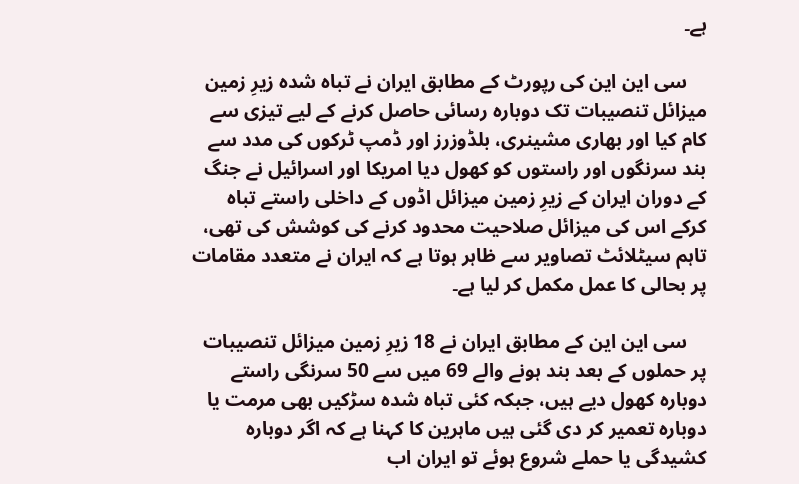ہے۔

    سی این این کی رپورٹ کے مطابق ایران نے تباہ شدہ زیرِ زمین میزائل تنصیبات تک دوبارہ رسائی حاصل کرنے کے لیے تیزی سے کام کیا اور بھاری مشینری، بلڈوزرز اور ڈمپ ٹرکوں کی مدد سے بند سرنگوں اور راستوں کو کھول دیا امریکا اور اسرائیل نے جنگ کے دوران ایران کے زیرِ زمین میزائل اڈوں کے داخلی راستے تباہ کرکے اس کی میزائل صلاحیت محدود کرنے کی کوشش کی تھی، تاہم سیٹلائٹ تصاویر سے ظاہر ہوتا ہے کہ ایران نے متعدد مقامات پر بحالی کا عمل مکمل کر لیا ہے۔

    سی این این کے مطابق ایران نے 18 زیرِ زمین میزائل تنصیبات پر حملوں کے بعد بند ہونے والے 69 میں سے 50 سرنگی راستے دوبارہ کھول دیے ہیں، جبکہ کئی تباہ شدہ سڑکیں بھی مرمت یا دوبارہ تعمیر کر دی گئی ہیں ماہرین کا کہنا ہے کہ اگر دوبارہ کشیدگی یا حملے شروع ہوئے تو ایران اب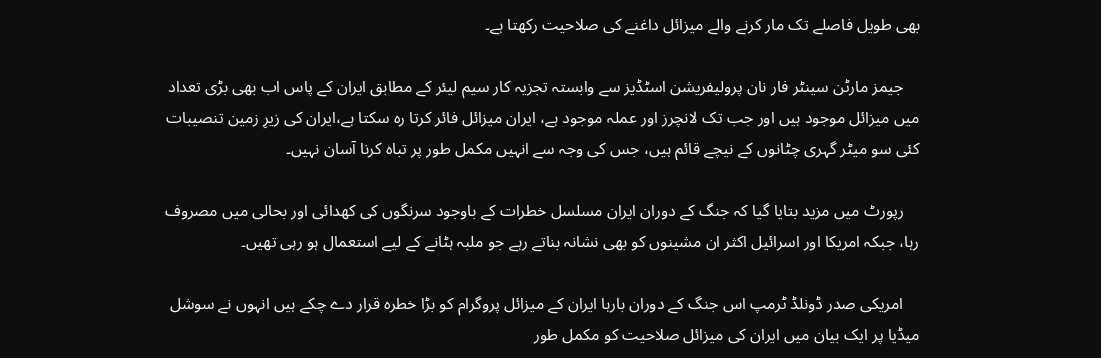بھی طویل فاصلے تک مار کرنے والے میزائل داغنے کی صلاحیت رکھتا ہے۔

    جیمز مارٹن سینٹر فار نان پرولیفریشن اسٹڈیز سے وابستہ تجزیہ کار سیم لیئر کے مطابق ایران کے پاس اب بھی بڑی تعداد میں میزائل موجود ہیں اور جب تک لانچرز اور عملہ موجود ہے، ایران میزائل فائر کرتا رہ سکتا ہے،ایران کی زیرِ زمین تنصیبات کئی سو میٹر گہری چٹانوں کے نیچے قائم ہیں، جس کی وجہ سے انہیں مکمل طور پر تباہ کرنا آسان نہیں۔

    رپورٹ میں مزید بتایا گیا کہ جنگ کے دوران ایران مسلسل خطرات کے باوجود سرنگوں کی کھدائی اور بحالی میں مصروف رہا، جبکہ امریکا اور اسرائیل اکثر ان مشینوں کو بھی نشانہ بناتے رہے جو ملبہ ہٹانے کے لیے استعمال ہو رہی تھیں۔

    امریکی صدر ڈونلڈ ٹرمپ اس جنگ کے دوران بارہا ایران کے میزائل پروگرام کو بڑا خطرہ قرار دے چکے ہیں انہوں نے سوشل میڈیا پر ایک بیان میں ایران کی میزائل صلاحیت کو مکمل طور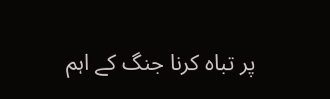پر تباہ کرنا جنگ کے اہم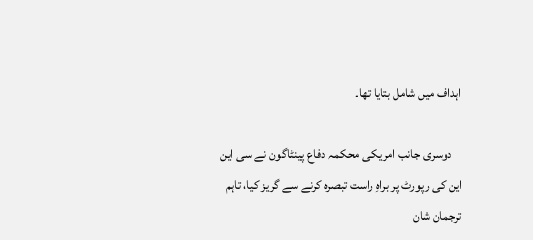اہداف میں شامل بتایا تھا۔

    دوسری جانب امریکی محکمہ دفاع پینٹاگون نے سی این این کی رپورٹ پر براہِ راست تبصرہ کرنے سے گریز کیا، تاہم ترجمان شان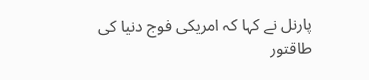پارنل نے کہا کہ امریکی فوج دنیا کی طاقتور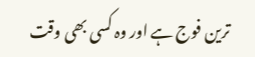ترین فوج ہے اور وہ کسی بھی وقت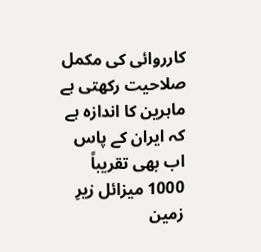کارروائی کی مکمل صلاحیت رکھتی ہے ماہرین کا اندازہ ہے کہ ایران کے پاس اب بھی تقریباً 1000 میزائل زیرِ زمین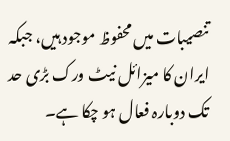تنصیبات میں محفوظ موجود ہیں، جبکہ ایران کا میزائل نیٹ ورک بڑی حد تک دوبارہ فعال ہو چکا ہے۔